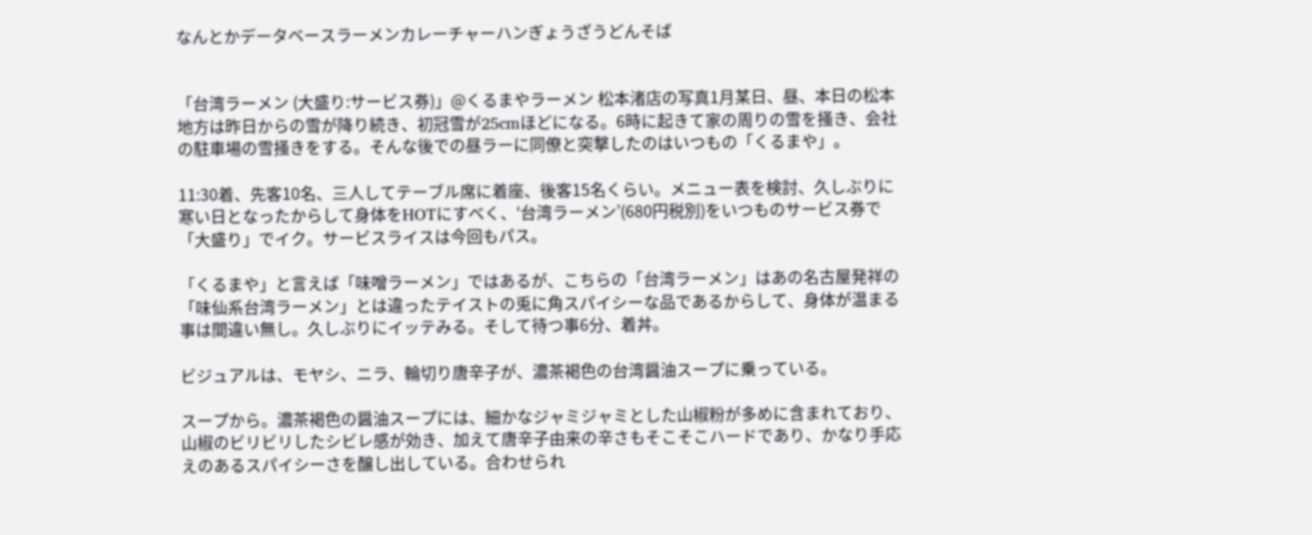なんとかデータベースラーメンカレーチャーハンぎょうざうどんそば


「台湾ラーメン (大盛り:サービス券)」@くるまやラーメン 松本渚店の写真1月某日、昼、本日の松本地方は昨日からの雪が降り続き、初冠雪が25cmほどになる。6時に起きて家の周りの雪を掻き、会社の駐車場の雪掻きをする。そんな後での昼ラーに同僚と突撃したのはいつもの「くるまや」。

11:30着、先客10名、三人してテーブル席に着座、後客15名くらい。メニュー表を検討、久しぶりに寒い日となったからして身体をHOTにすべく、‘台湾ラーメン’(680円税別)をいつものサービス券で「大盛り」でイク。サービスライスは今回もパス。

「くるまや」と言えば「味噌ラーメン」ではあるが、こちらの「台湾ラーメン」はあの名古屋発祥の「味仙系台湾ラーメン」とは違ったテイストの兎に角スパイシーな品であるからして、身体が温まる事は間違い無し。久しぶりにイッテみる。そして待つ事6分、着丼。

ビジュアルは、モヤシ、ニラ、輪切り唐辛子が、濃茶褐色の台湾醤油スープに乗っている。

スープから。濃茶褐色の醤油スープには、細かなジャミジャミとした山椒粉が多めに含まれており、山椒のビリビリしたシビレ感が効き、加えて唐辛子由来の辛さもそこそこハードであり、かなり手応えのあるスパイシーさを醸し出している。合わせられ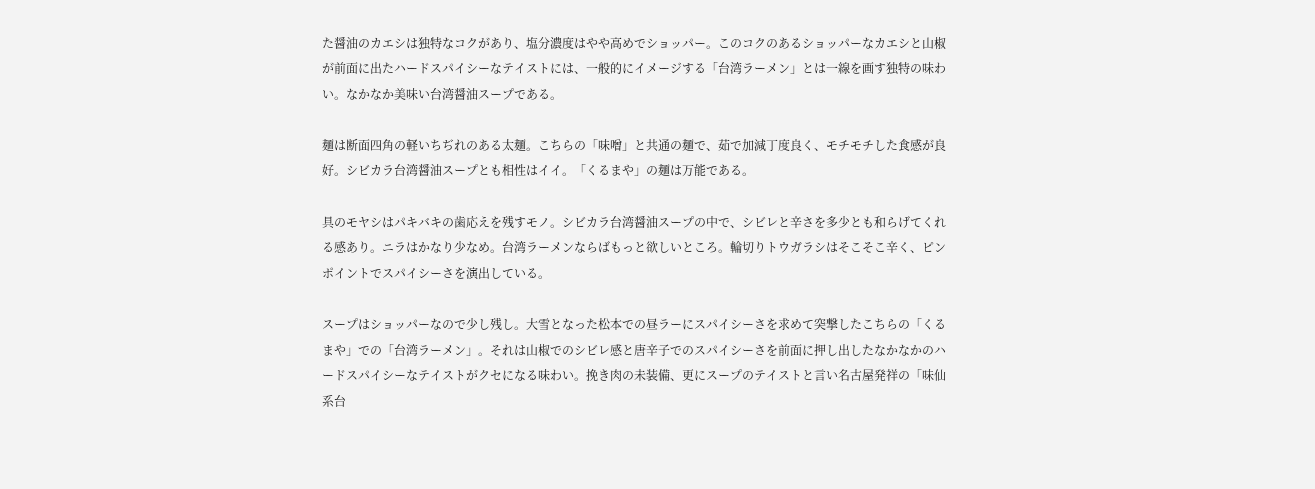た醤油のカエシは独特なコクがあり、塩分濃度はやや高めでショッパー。このコクのあるショッパーなカエシと山椒が前面に出たハードスパイシーなテイストには、一般的にイメージする「台湾ラーメン」とは一線を画す独特の味わい。なかなか美味い台湾醤油スープである。

麺は断面四角の軽いちぢれのある太麺。こちらの「味噌」と共通の麺で、茹で加減丁度良く、モチモチした食感が良好。シビカラ台湾醤油スープとも相性はイイ。「くるまや」の麺は万能である。

具のモヤシはパキバキの歯応えを残すモノ。シビカラ台湾醤油スープの中で、シビレと辛さを多少とも和らげてくれる感あり。ニラはかなり少なめ。台湾ラーメンならばもっと欲しいところ。輪切りトウガラシはそこそこ辛く、ピンポイントでスパイシーさを演出している。

スープはショッパーなので少し残し。大雪となった松本での昼ラーにスパイシーさを求めて突撃したこちらの「くるまや」での「台湾ラーメン」。それは山椒でのシビレ感と唐辛子でのスパイシーさを前面に押し出したなかなかのハードスパイシーなテイストがクセになる味わい。挽き肉の未装備、更にスープのテイストと言い名古屋発祥の「味仙系台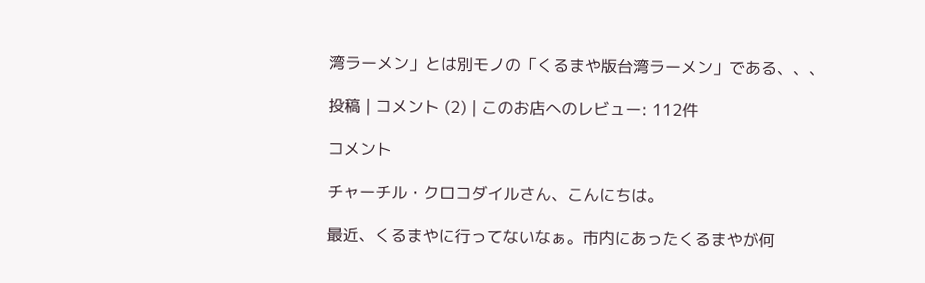湾ラーメン」とは別モノの「くるまや版台湾ラーメン」である、、、

投稿 | コメント (2) | このお店へのレビュー: 112件

コメント

チャーチル・クロコダイルさん、こんにちは。

最近、くるまやに行ってないなぁ。市内にあったくるまやが何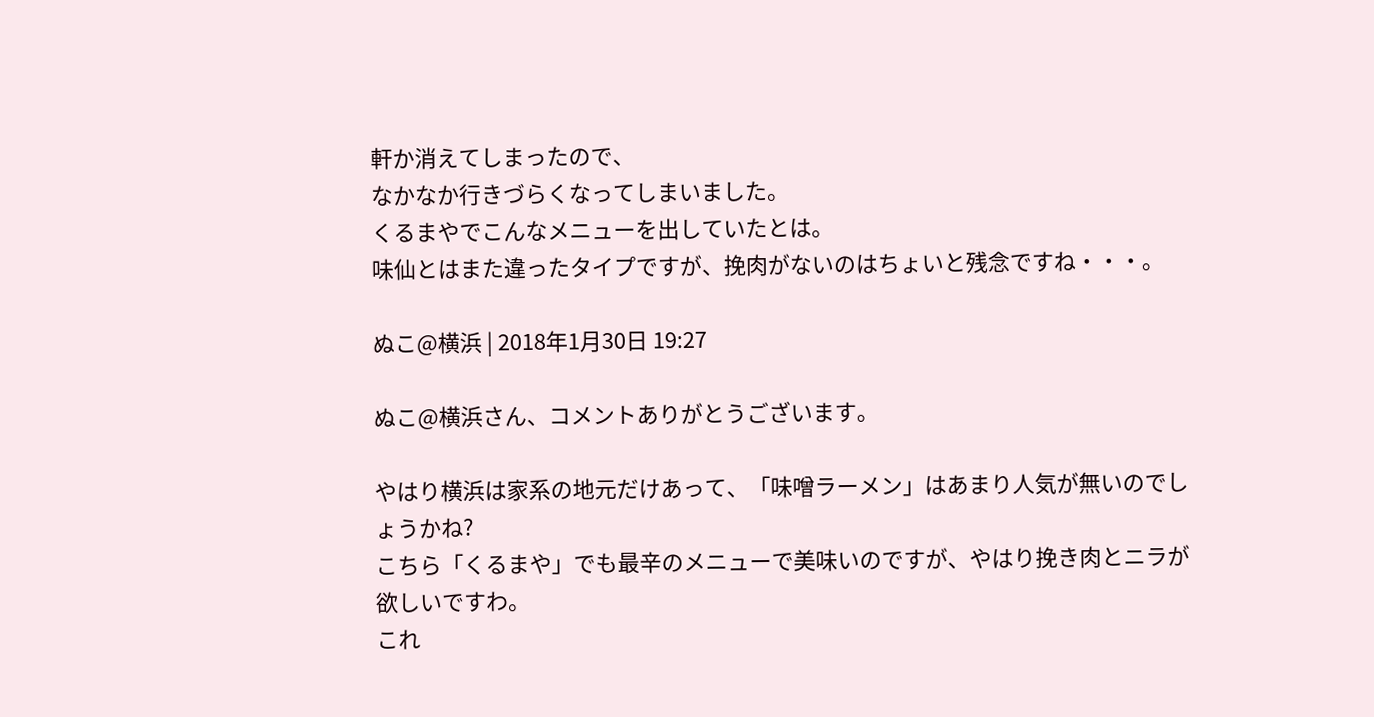軒か消えてしまったので、
なかなか行きづらくなってしまいました。
くるまやでこんなメニューを出していたとは。
味仙とはまた違ったタイプですが、挽肉がないのはちょいと残念ですね・・・。

ぬこ@横浜 | 2018年1月30日 19:27

ぬこ@横浜さん、コメントありがとうございます。

やはり横浜は家系の地元だけあって、「味噌ラーメン」はあまり人気が無いのでしょうかね?
こちら「くるまや」でも最辛のメニューで美味いのですが、やはり挽き肉とニラが欲しいですわ。
これ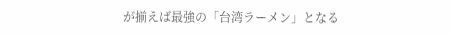が揃えば最強の「台湾ラーメン」となる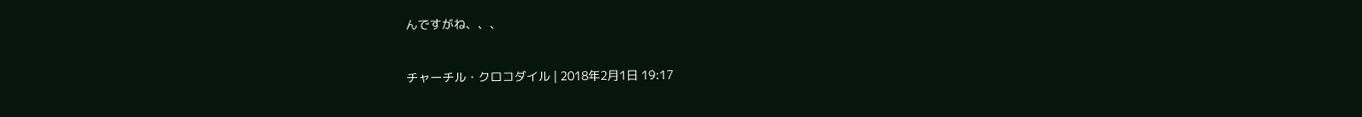んですがね、、、

チャーチル・クロコダイル | 2018年2月1日 19:17